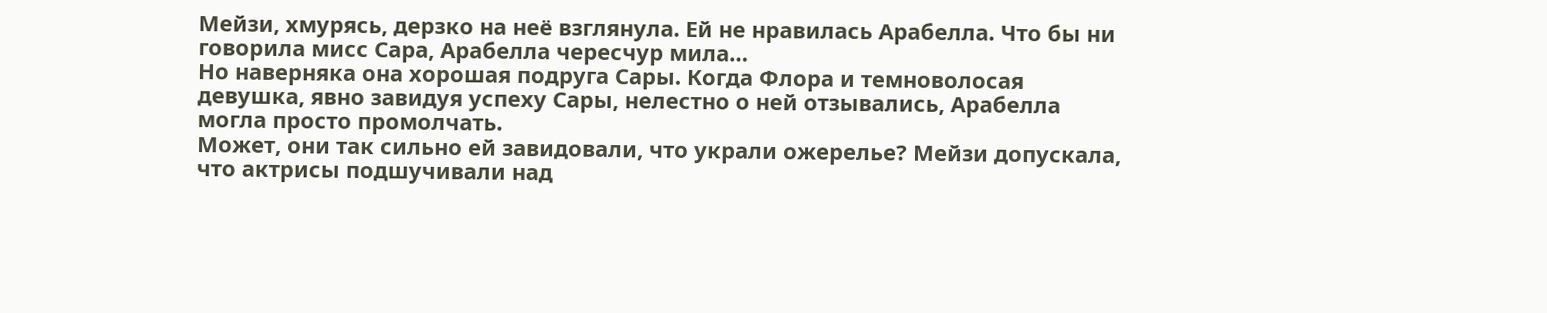Мейзи, хмурясь, дерзко на неё взглянула. Ей не нравилась Арабелла. Что бы ни говорила мисс Сара, Арабелла чересчур мила…
Но наверняка она хорошая подруга Сары. Когда Флора и темноволосая девушка, явно завидуя успеху Сары, нелестно о ней отзывались, Арабелла могла просто промолчать.
Может, они так сильно ей завидовали, что украли ожерелье? Мейзи допускала, что актрисы подшучивали над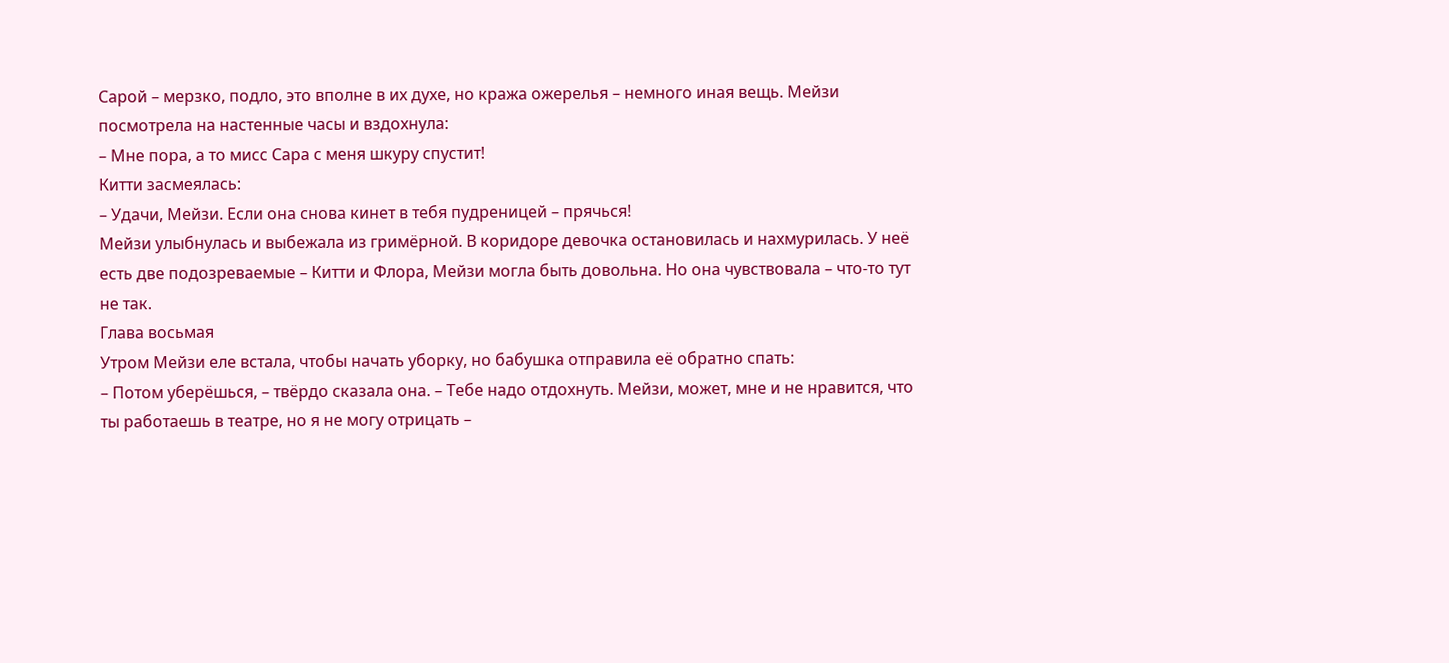Сарой – мерзко, подло, это вполне в их духе, но кража ожерелья – немного иная вещь. Мейзи посмотрела на настенные часы и вздохнула:
– Мне пора, а то мисс Сара с меня шкуру спустит!
Китти засмеялась:
– Удачи, Мейзи. Если она снова кинет в тебя пудреницей – прячься!
Мейзи улыбнулась и выбежала из гримёрной. В коридоре девочка остановилась и нахмурилась. У неё есть две подозреваемые – Китти и Флора, Мейзи могла быть довольна. Но она чувствовала – что-то тут не так.
Глава восьмая
Утром Мейзи еле встала, чтобы начать уборку, но бабушка отправила её обратно спать:
– Потом уберёшься, – твёрдо сказала она. – Тебе надо отдохнуть. Мейзи, может, мне и не нравится, что ты работаешь в театре, но я не могу отрицать –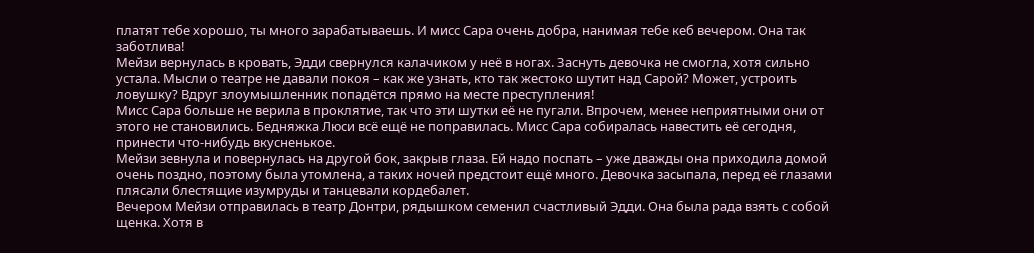платят тебе хорошо, ты много зарабатываешь. И мисс Сара очень добра, нанимая тебе кеб вечером. Она так заботлива!
Мейзи вернулась в кровать, Эдди свернулся калачиком у неё в ногах. Заснуть девочка не смогла, хотя сильно устала. Мысли о театре не давали покоя – как же узнать, кто так жестоко шутит над Сарой? Может, устроить ловушку? Вдруг злоумышленник попадётся прямо на месте преступления!
Мисс Сара больше не верила в проклятие, так что эти шутки её не пугали. Впрочем, менее неприятными они от этого не становились. Бедняжка Люси всё ещё не поправилась. Мисс Сара собиралась навестить её сегодня, принести что-нибудь вкусненькое.
Мейзи зевнула и повернулась на другой бок, закрыв глаза. Ей надо поспать – уже дважды она приходила домой очень поздно, поэтому была утомлена, а таких ночей предстоит ещё много. Девочка засыпала, перед её глазами плясали блестящие изумруды и танцевали кордебалет.
Вечером Мейзи отправилась в театр Донтри, рядышком семенил счастливый Эдди. Она была рада взять с собой щенка. Хотя в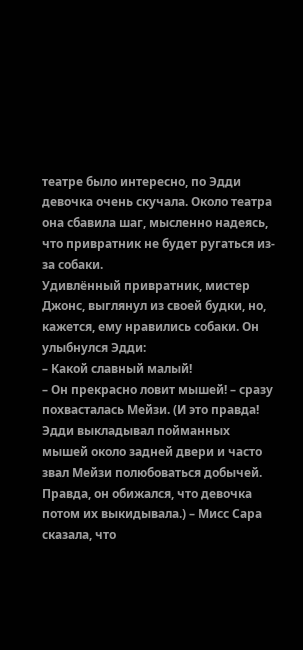театре было интересно, по Эдди девочка очень скучала. Около театра она сбавила шаг, мысленно надеясь, что привратник не будет ругаться из-за собаки.
Удивлённый привратник, мистер Джонс, выглянул из своей будки, но, кажется, ему нравились собаки. Он улыбнулся Эдди:
– Какой славный малый!
– Он прекрасно ловит мышей! – сразу похвасталась Мейзи. (И это правда! Эдди выкладывал пойманных мышей около задней двери и часто звал Мейзи полюбоваться добычей. Правда, он обижался, что девочка потом их выкидывала.) – Мисс Сара сказала, что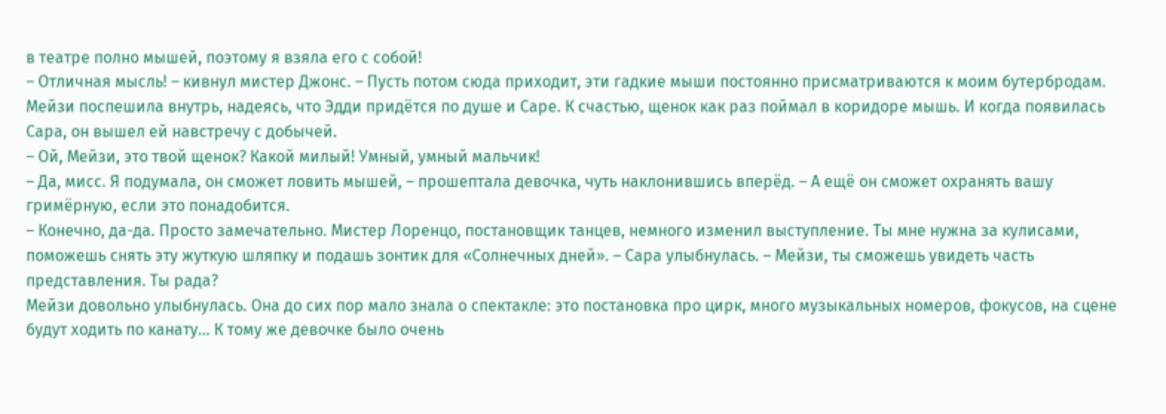в театре полно мышей, поэтому я взяла его с собой!
– Отличная мысль! – кивнул мистер Джонс. – Пусть потом сюда приходит, эти гадкие мыши постоянно присматриваются к моим бутербродам.
Мейзи поспешила внутрь, надеясь, что Эдди придётся по душе и Саре. К счастью, щенок как раз поймал в коридоре мышь. И когда появилась Сара, он вышел ей навстречу с добычей.
– Ой, Мейзи, это твой щенок? Какой милый! Умный, умный мальчик!
– Да, мисс. Я подумала, он сможет ловить мышей, – прошептала девочка, чуть наклонившись вперёд. – А ещё он сможет охранять вашу гримёрную, если это понадобится.
– Конечно, да-да. Просто замечательно. Мистер Лоренцо, постановщик танцев, немного изменил выступление. Ты мне нужна за кулисами, поможешь снять эту жуткую шляпку и подашь зонтик для «Солнечных дней». – Сара улыбнулась. – Мейзи, ты сможешь увидеть часть представления. Ты рада?
Мейзи довольно улыбнулась. Она до сих пор мало знала о спектакле: это постановка про цирк, много музыкальных номеров, фокусов, на сцене будут ходить по канату… К тому же девочке было очень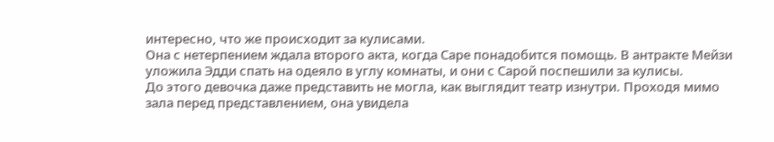интересно, что же происходит за кулисами.
Она с нетерпением ждала второго акта, когда Саре понадобится помощь. В антракте Мейзи уложила Эдди спать на одеяло в углу комнаты, и они с Сарой поспешили за кулисы.
До этого девочка даже представить не могла, как выглядит театр изнутри. Проходя мимо зала перед представлением, она увидела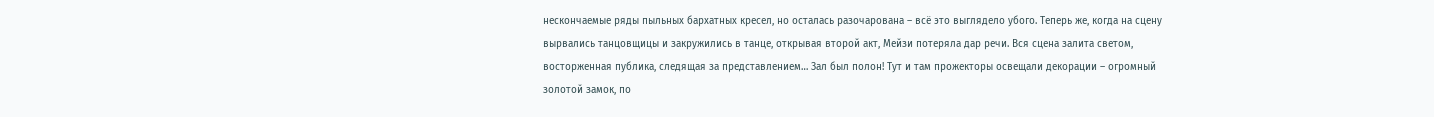нескончаемые ряды пыльных бархатных кресел, но осталась разочарована – всё это выглядело убого. Теперь же, когда на сцену вырвались танцовщицы и закружились в танце, открывая второй акт, Мейзи потеряла дар речи. Вся сцена залита светом, восторженная публика, следящая за представлением… Зал был полон! Тут и там прожекторы освещали декорации – огромный золотой замок, по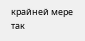крайней мере так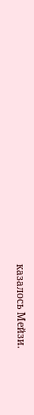казалось Мейзи.